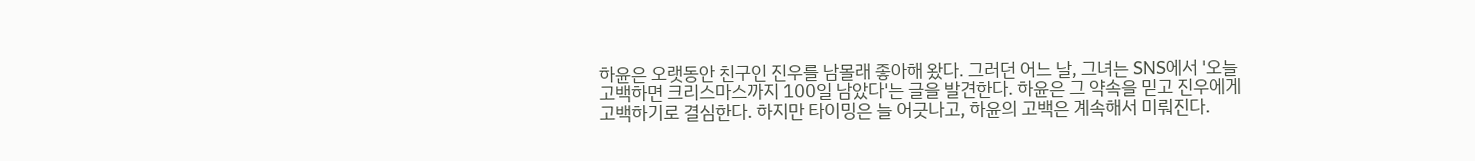하윤은 오랫동안 친구인 진우를 남몰래 좋아해 왔다. 그러던 어느 날, 그녀는 SNS에서 '오늘 고백하면 크리스마스까지 100일 남았다'는 글을 발견한다. 하윤은 그 약속을 믿고 진우에게 고백하기로 결심한다. 하지만 타이밍은 늘 어긋나고, 하윤의 고백은 계속해서 미뤄진다.